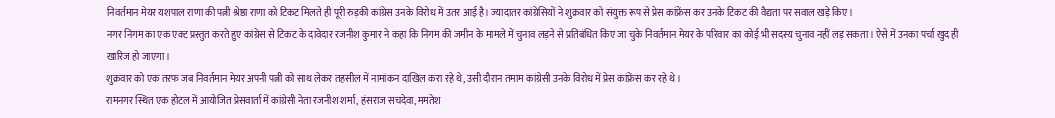निवर्तमान मेयर यशपाल राणा की पत्नी श्रेष्ठा राणा को टिकट मिलते ही पूरी रुड़की कांग्रेस उनके विरोध में उतर आई है। ज्यादातर कांग्रेसियों ने शुक्रवार को संयुक्त रूप से प्रेस कांफ्रेंस कर उनके टिकट की वैद्यता पर सवाल खड़े किए।
नगर निगम का एक एक्ट प्रस्तुत करते हुए कांग्रेस से टिकट के दावेदार रजनीश कुमार ने कहा कि निगम की जमीन के मामले में चुनाव लड़ने से प्रतिबंधित किए जा चुके निवर्तमान मेयर के परिवार का कोई भी सदस्य चुनाव नहीं लड़ सकता। ऐसे में उनका पर्चा खुद ही खारिज हो जाएगा।
शुक्रवार को एक तरफ जब निवर्तमान मेयर अपनी पत्नी को साथ लेकर तहसील में नामांकन दाखिल करा रहे थे, उसी दौरान तमाम कांग्रेसी उनके विरोध में प्रेस कांफ्रेंस कर रहे थे।
रामनगर स्थित एक होटल में आयोजित प्रेसवार्ता में कांग्रेसी नेता रजनीश शर्मा, हंसराज सचदेवा, ममतेश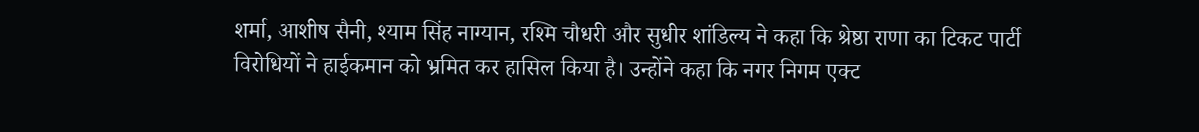शर्मा, आशीष सैनी, श्याम सिंह नाग्यान, रश्मि चौधरी और सुधीर शांडिल्य ने कहा कि श्रेष्ठा राणा का टिकट पार्टी विरोधियों ने हाईकमान को भ्रमित कर हासिल किया है। उन्होंने कहा कि नगर निगम एक्ट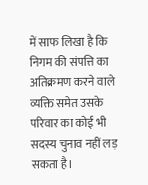में साफ लिखा है कि निगम की संपत्ति का अतिक्रमण करने वाले व्यक्ति समेत उसके परिवार का कोई भी सदस्य चुनाव नहीं लड़ सकता है।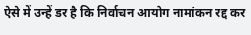ऐसे में उन्हें डर है कि निर्वाचन आयोग नामांकन रद्द कर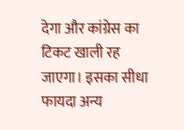देगा और कांग्रेस का टिकट खाली रह जाएगा। इसका सीधा फायदा अन्य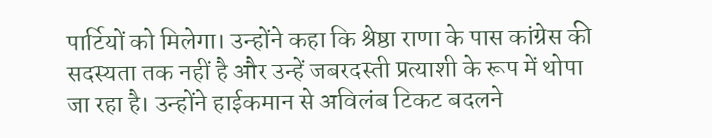पार्टियों को मिलेगा। उन्होंने कहा कि श्रेष्ठा राणा के पास कांग्रेस की सदस्यता तक नहीं है और उन्हें जबरदस्ती प्रत्याशी के रूप में थोपा जा रहा है। उन्होंने हाईकमान से अविलंब टिकट बदलने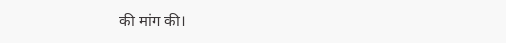की मांग की।